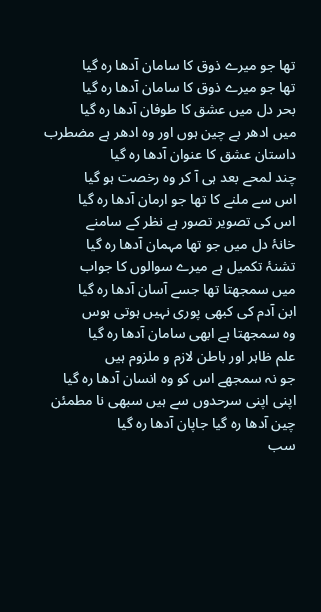تھا جو میرے ذوق کا سامان آدھا رہ گیا
تھا جو میرے ذوق کا سامان آدھا رہ گیا
بحر دل میں عشق کا طوفان آدھا رہ گیا
میں ادھر بے چین ہوں اور وہ ادھر ہے مضطرب
داستان عشق کا عنوان آدھا رہ گیا
چند لمحے بعد ہی آ کر وہ رخصت ہو گیا
اس سے ملنے کا تھا جو ارمان آدھا رہ گیا
اس کی تصویر تصور ہے نظر کے سامنے
خانۂ دل میں جو تھا مہمان آدھا رہ گیا
تشنۂ تکمیل ہے میرے سوالوں کا جواب
میں سمجھتا تھا جسے آسان آدھا رہ گیا
ابن آدم کی کبھی پوری نہیں ہوتی ہوس
وہ سمجھتا ہے ابھی سامان آدھا رہ گیا
علم ظاہر اور باطن لازم و ملزوم ہیں
جو نہ سمجھے اس کو وہ انسان آدھا رہ گیا
اپنی اپنی سرحدوں سے ہیں سبھی نا مطمئن
چین آدھا رہ گیا جاپان آدھا رہ گیا
سب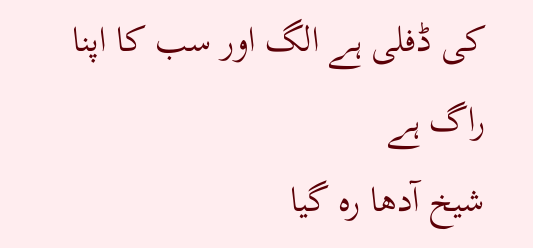کی ڈفلی ہے الگ اور سب کا اپنا راگ ہے
شیخ آدھا رہ گیا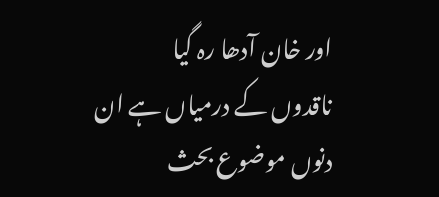اور خان آدھا رہ گیا
ناقدوں کے درمیاں ہے ان دنوں موضوع بحث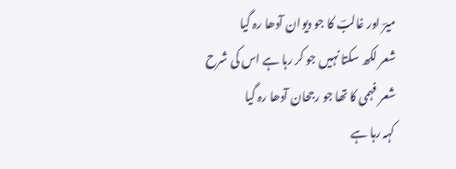میرؔ اور غالبؔ کا جو دیوان آدھا رہ گیا
شعر لکھ سکتا نہیں جو کر رہا ہے اس کی شرح
شعر فہمی کا تھا جو رجحان آدھا رہ گیا
کہہ رہا ہے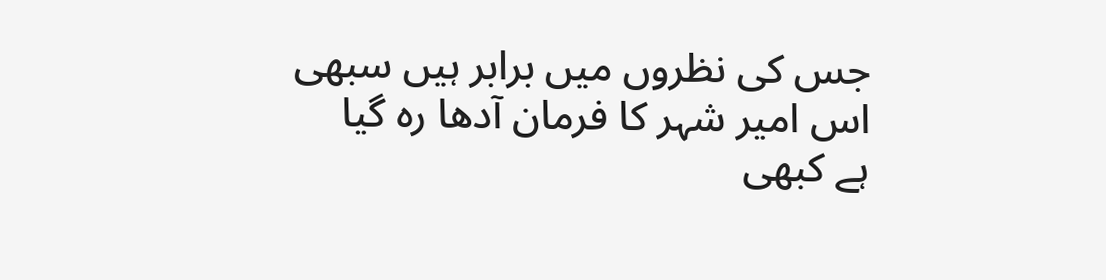جس کی نظروں میں برابر ہیں سبھی
اس امیر شہر کا فرمان آدھا رہ گیا
ہے کبھی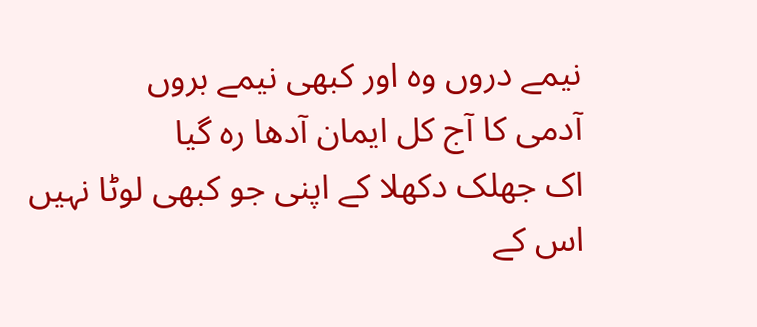نیمے دروں وہ اور کبھی نیمے بروں
آدمی کا آج کل ایمان آدھا رہ گیا
اک جھلک دکھلا کے اپنی جو کبھی لوٹا نہیں
اس کے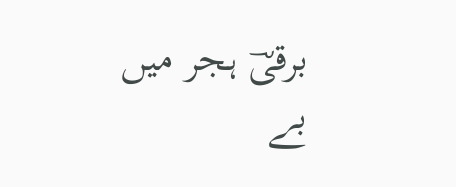برقیؔ ہجر میں بے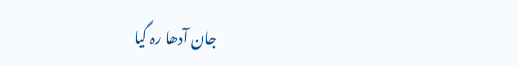جان آدھا رہ گیا